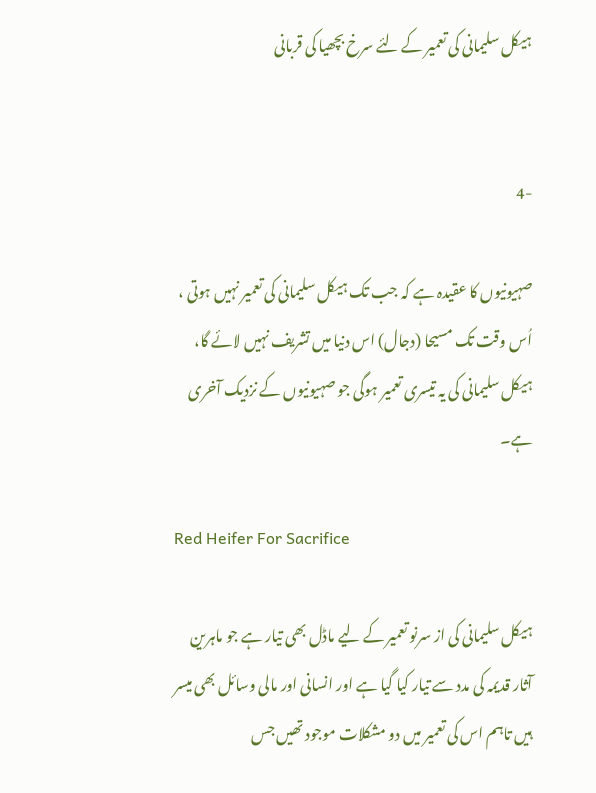ہیکل سلیمانی کی تعمیر کے لئے سرخ بچھیا کی قربانی


-4

صہیونیوں کا عقیدہ ہے کہ جب تک ہیکل سلیمانی کی تعمیر نہیں ہوتی ، اُس وقت تک مسیحا (دجال) اس دنیا میں تشریف نہیں لائے گا، ہیکل سلیمانی کی یہ تیسری تعمیر ہوگی جو صہیونیوں کے نزدیک آخری ہے۔

Red Heifer For Sacrifice

ہیکل سلیمانی کی از سرنو تعمیر کے لیے ماڈل بھی تیار ہے جو ماہرین آثار قدیمہ کی مدد سے تیار کیا گیا ہے اور انسانی اور مالی وسائل بھی میسر ہیں تاہم اس کی تعمیر میں دو مشکلات موجود تھیں جس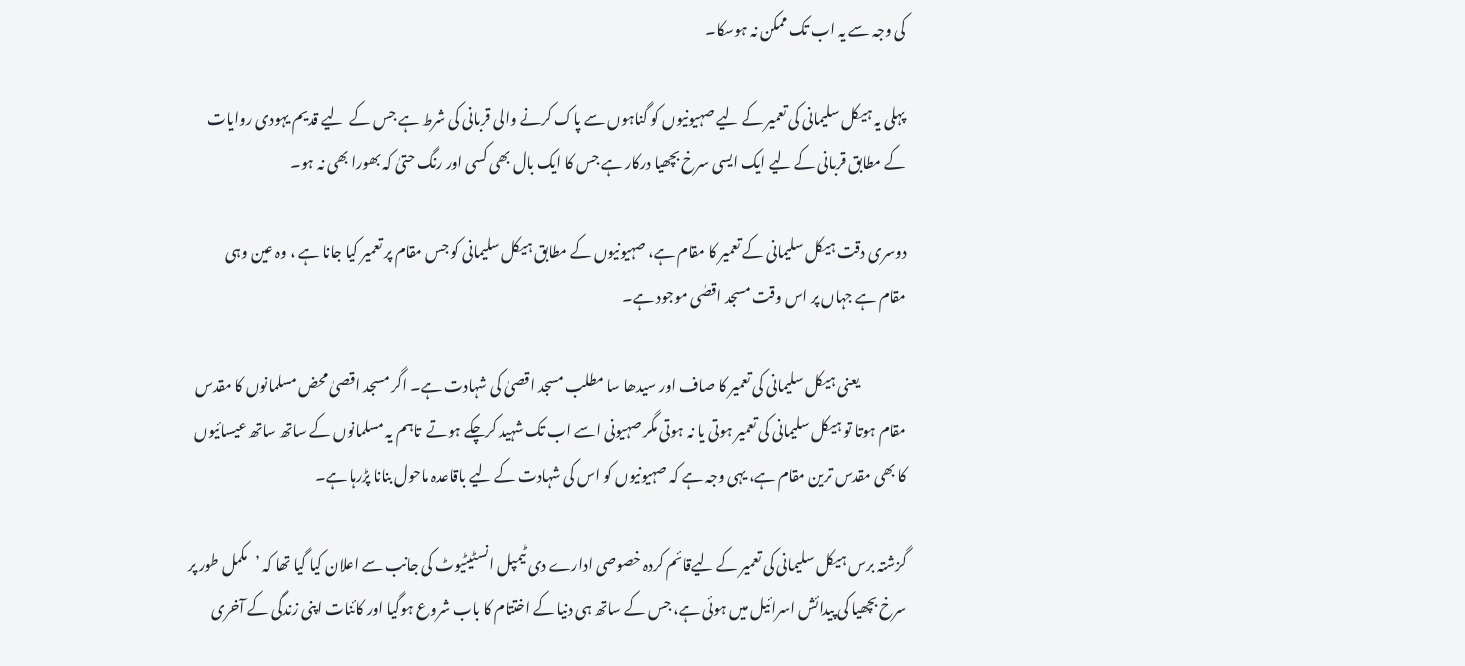کی وجہ سے یہ اب تک ممکن نہ ہوسکا۔

پہلی یہ ہیکل سلیمانی کی تعمیر کے لیے صہیونیوں کو گناہوں سے پاک کرنے والی قربانی کی شرط ہے جس کے  لیے قدیم یہودی روایات کے مطابق قربانی کے لیے ایک ایسی سرخ بچھیا درکار ہے جس کا ایک بال بھی کسی اور رنگ حتیٰ کہ بھورا بھی نہ ہو۔

دوسری دقت ہیکل سلیمانی کے تعمیر کا مقام ہے، صہیونیوں کے مطابق ہیکل سلیمانی کو جس مقام پر تعمیر کیا جانا ہے ، وہ عین وہی مقام ہے جہاں پر اس وقت مسجد اقصٰی موجود ہے۔

                یعنی ہیکل سلیمانی کی تعمیر کا صاف اور سیدھا سا مطلب مسجد اقصیٰ کی شہادت ہے۔ اگر مسجد اقصیٰ محض مسلمانوں کا مقدس مقام ہوتا تو ہیکل سلیمانی کی تعمیر ہوتی یا نہ ہوتی مگر صہیونی اسے اب تک شہید کرچکے ہوتے  تاہم یہ مسلمانوں کے ساتھ ساتھ عیسائیوں کا بھی مقدس ترین مقام ہے، یہی وجہ ہے کہ صہیونیوں کو اس کی شہادت کے لیے باقاعدہ ماحول بنانا پڑرہا ہے۔

گزشتہ برس ہیکل سلیمانی کی تعمیر کے لیےقائم کردہ خصوصی ادارے دی ٹیمپل انسٹیٹیوٹ کی جانب سے اعلان کیا گیا تھا کہ ’مکمل طور پر سرخ بچھیا کی پیدائش اسرائیل میں ہوئی ہے، جس کے ساتھ ہی دنیا کے اختتام کا باب شروع ہوگیا اور کائنات اپنی زندگی کے آخری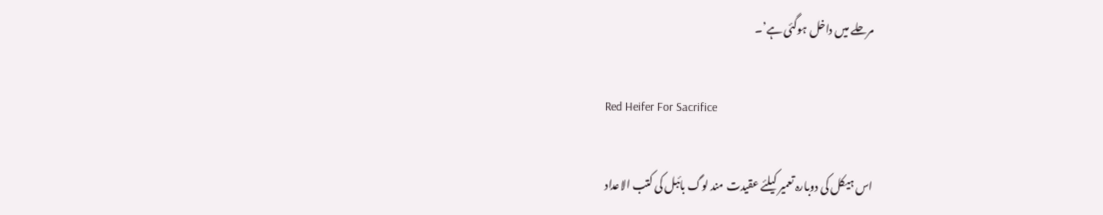مرحلے میں داخل ہوگئی ہے’۔

Red Heifer For Sacrifice

اس ہیکل کی دوبارہ تعمیر کیلئے عقیدت مند لوگ بائبل کی کتب الاعداد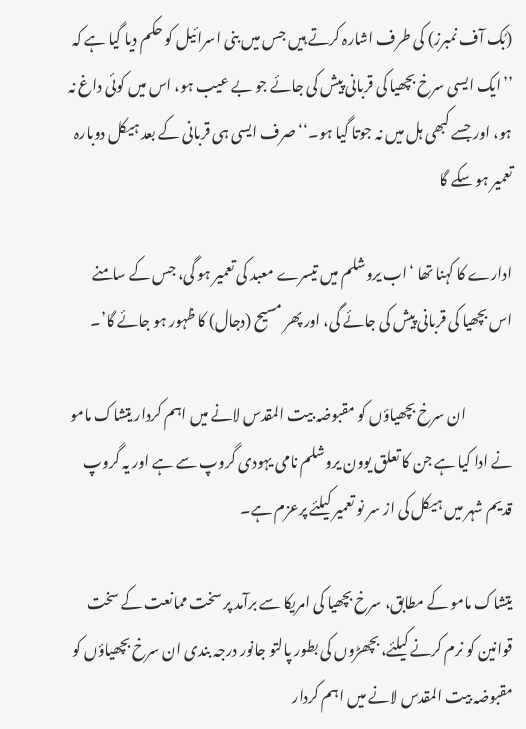(بُک آف نمبرز) کی طرف اشارہ کرتے ہیں جس میں بنی اسرائیل کو حکم دیا گیا ہے کہ ’’ایک ایسی سرخ بچھیا کی قربانی پیش کی جائے جو بے عیب ہو، اس میں کوئی داغ نہ ہو، اور جسے کبھی ہل میں نہ جوتا گیا ہو۔‘‘ صرف ایسی ہی قربانی کے بعد ہیکل دوبارہ تعمیر ہو سکے گا

ادارے کا کہنا تھا ‘اب یروشلم میں تیسرے معبد کی تعمیر ہو گی، جس کے سامنے اس بچھیا کی قربانی پیش کی جائے گی، اور پھر مسیح (دجال) کا ظہور ہو جائے گا’۔

                ان سرخ بچھیاؤں کو مقبوضہ بیت المقدس لانے میں اہم کردار یتشاک مامو نے ادا کیا ہے جن کا تعلق یوون یروشلم نامی یہودی گروپ سے ہے اور یہ گروپ قدیم شہر میں ہیکل کی از سر نو تعمیر کیلئے پرعزم ہے۔

یتشاک مامو کے مطابق، سرخ بچھیا کی امریکا سے برآمد پر سخت ممانعت کے سخت قوانین کو نرم کرنے کیلئے، بچھڑوں کی بطور پالتو جانور درجہ بندی ان سرخ بچھیاؤں کو مقبوضہ بیت المقدس لانے میں اہم کردار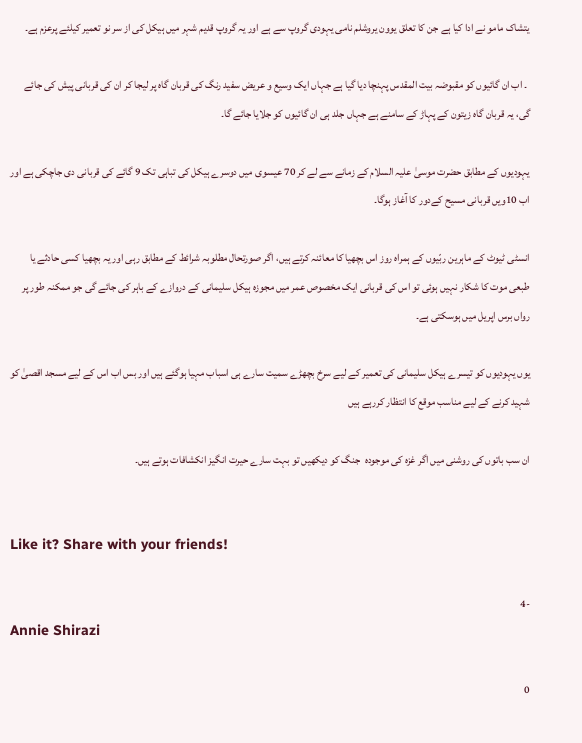یتشاک مامو نے ادا کیا ہے جن کا تعلق یوون یروشلم نامی یہودی گروپ سے ہے اور یہ گروپ قدیم شہر میں ہیکل کی از سر نو تعمیر کیلئے پرعزم ہے۔

 ۔ اب ان گائیوں کو مقبوضہ بیت المقدس پہنچا دیا گیا ہے جہاں ایک وسیع و عریض سفید رنگ کی قربان گاہ پر لیجا کر ان کی قربانی پیش کی جائے گی، یہ قربان گاہ زیتون کے پہاڑ کے سامنے ہے جہاں جلد ہی ان گائیوں کو جلایا جائے گا۔

یہودیوں کے مطابق حضرت موسیٰ علیہ السلام کے زمانے سے لے کر 70 عیسوی میں دوسرے ہیکل کی تباہی تک 9 گائے کی قربانی دی جاچکی ہے اور اب 10ویں قربانی مسیح کےدور کا آغاز ہوگا۔

انسٹی ٹیوٹ کے ماہرین ربّیوں کے ہمراہ روز اس بچھیا کا معائنہ کرتے ہیں، اگر صورتحال مطلوبہ شرائط کے مطابق رہی اور یہ بچھیا کسی حادثے یا طبعی موت کا شکار نہیں ہوئی تو اس کی قربانی ایک مخصوص عمر میں مجوزہ ہیکل سلیمانی کے دروازے کے باہر کی جائے گی جو ممکنہ طور پر رواں برس اپریل میں ہوسکتی ہے۔

یوں یہودیوں کو تیسرے ہیکل سلیمانی کی تعمیر کے لیے سرخ بچھڑے سمیت سارے ہی اسباب مہیا ہوگئے ہیں اور بس اب اس کے لیے مسجد اقصیٰ کو شہید کرنے کے لیے مناسب موقع کا انتظار کررہے ہیں

ان سب باتوں کی روشنی میں اگر غزہ کی موجودہ  جنگ کو دیکھیں تو بہت سارے حیرت انگیز انکشافات ہوتے ہیں۔


Like it? Share with your friends!

-4
Annie Shirazi

0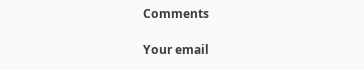Comments

Your email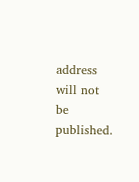address will not be published.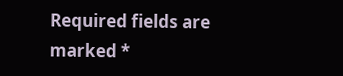Required fields are marked *